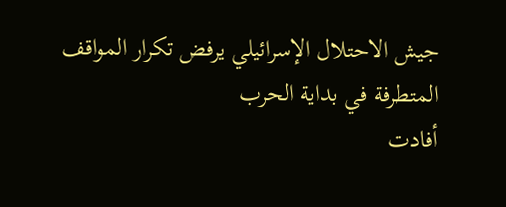جيش الاحتلال الإسرائيلي يرفض تكرار المواقف المتطرفة في بداية الحرب
أفادت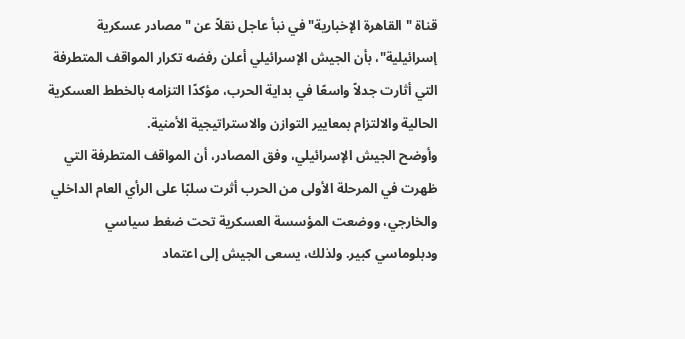قناة "القاهرة الإخبارية" في نبأ عاجل نقلاً عن "مصادر عسكرية إسرائيلية"، بأن الجيش الإسرائيلي أعلن رفضه تكرار المواقف المتطرفة التي أثارت جدلاً واسعًا في بداية الحرب، مؤكدًا التزامه بالخطط العسكرية الحالية والالتزام بمعايير التوازن والاستراتيجية الأمنية.
وأوضح الجيش الإسرائيلي، وفق المصادر، أن المواقف المتطرفة التي ظهرت في المرحلة الأولى من الحرب أثرت سلبًا على الرأي العام الداخلي والخارجي، ووضعت المؤسسة العسكرية تحت ضغط سياسي ودبلوماسي كبير. ولذلك، يسعى الجيش إلى اعتماد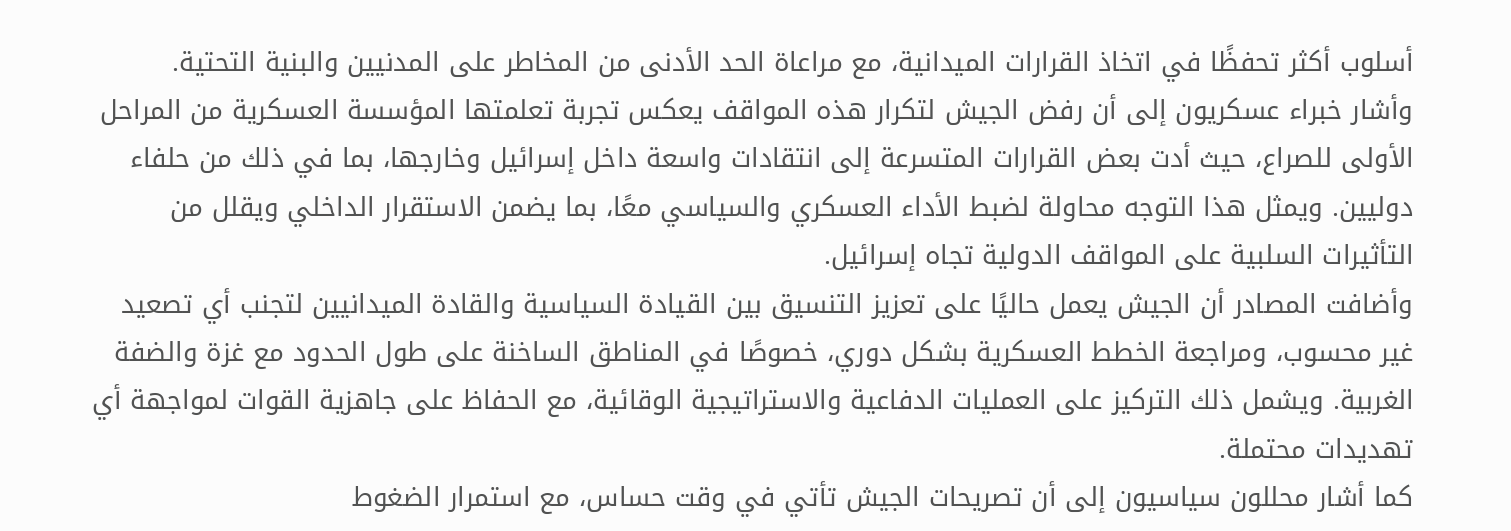أسلوب أكثر تحفظًا في اتخاذ القرارات الميدانية، مع مراعاة الحد الأدنى من المخاطر على المدنيين والبنية التحتية.
وأشار خبراء عسكريون إلى أن رفض الجيش لتكرار هذه المواقف يعكس تجربة تعلمتها المؤسسة العسكرية من المراحل الأولى للصراع، حيث أدت بعض القرارات المتسرعة إلى انتقادات واسعة داخل إسرائيل وخارجها، بما في ذلك من حلفاء دوليين. ويمثل هذا التوجه محاولة لضبط الأداء العسكري والسياسي معًا، بما يضمن الاستقرار الداخلي ويقلل من التأثيرات السلبية على المواقف الدولية تجاه إسرائيل.
وأضافت المصادر أن الجيش يعمل حاليًا على تعزيز التنسيق بين القيادة السياسية والقادة الميدانيين لتجنب أي تصعيد غير محسوب، ومراجعة الخطط العسكرية بشكل دوري، خصوصًا في المناطق الساخنة على طول الحدود مع غزة والضفة الغربية. ويشمل ذلك التركيز على العمليات الدفاعية والاستراتيجية الوقائية، مع الحفاظ على جاهزية القوات لمواجهة أي تهديدات محتملة.
كما أشار محللون سياسيون إلى أن تصريحات الجيش تأتي في وقت حساس، مع استمرار الضغوط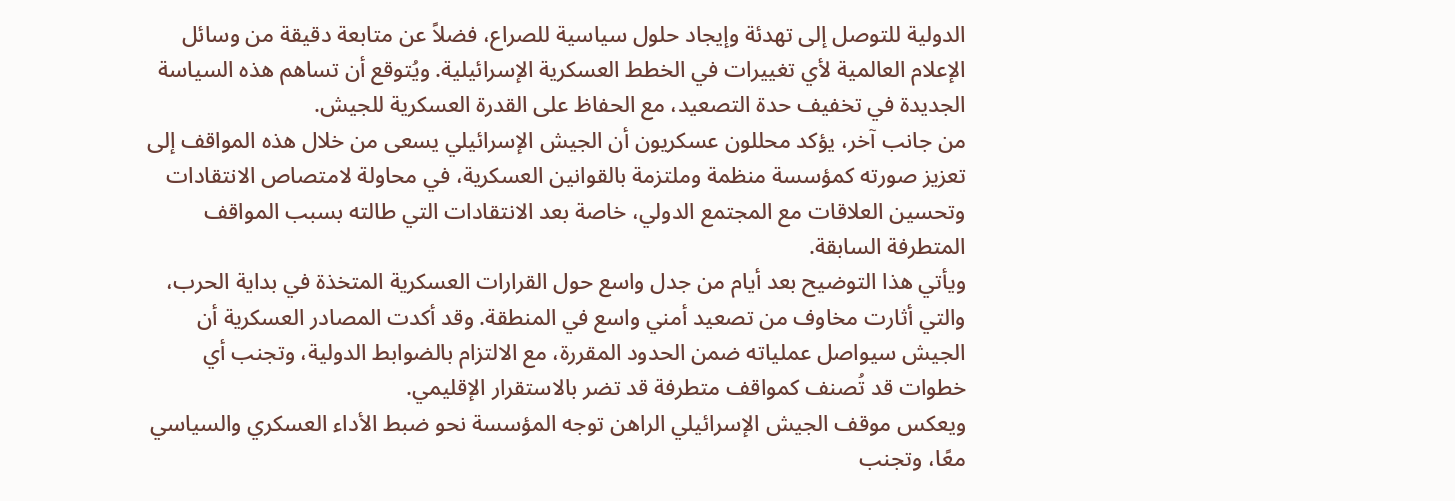الدولية للتوصل إلى تهدئة وإيجاد حلول سياسية للصراع، فضلاً عن متابعة دقيقة من وسائل الإعلام العالمية لأي تغييرات في الخطط العسكرية الإسرائيلية. ويُتوقع أن تساهم هذه السياسة الجديدة في تخفيف حدة التصعيد، مع الحفاظ على القدرة العسكرية للجيش.
من جانب آخر، يؤكد محللون عسكريون أن الجيش الإسرائيلي يسعى من خلال هذه المواقف إلى تعزيز صورته كمؤسسة منظمة وملتزمة بالقوانين العسكرية، في محاولة لامتصاص الانتقادات وتحسين العلاقات مع المجتمع الدولي، خاصة بعد الانتقادات التي طالته بسبب المواقف المتطرفة السابقة.
ويأتي هذا التوضيح بعد أيام من جدل واسع حول القرارات العسكرية المتخذة في بداية الحرب، والتي أثارت مخاوف من تصعيد أمني واسع في المنطقة. وقد أكدت المصادر العسكرية أن الجيش سيواصل عملياته ضمن الحدود المقررة، مع الالتزام بالضوابط الدولية، وتجنب أي خطوات قد تُصنف كمواقف متطرفة قد تضر بالاستقرار الإقليمي.
ويعكس موقف الجيش الإسرائيلي الراهن توجه المؤسسة نحو ضبط الأداء العسكري والسياسي معًا، وتجنب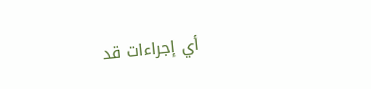أي إجراءات قد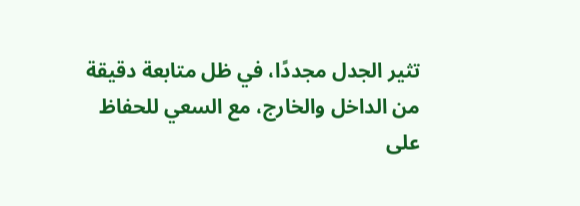تثير الجدل مجددًا، في ظل متابعة دقيقة من الداخل والخارج، مع السعي للحفاظ على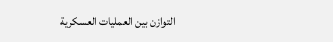التوازن بين العمليات العسكرية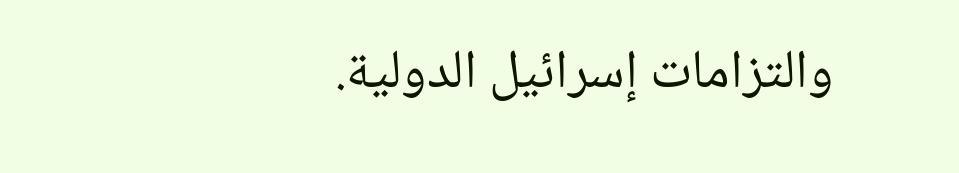والتزامات إسرائيل الدولية.